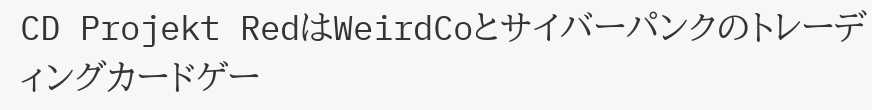CD Projekt RedはWeirdCoとサイバーパンクのトレーディングカードゲー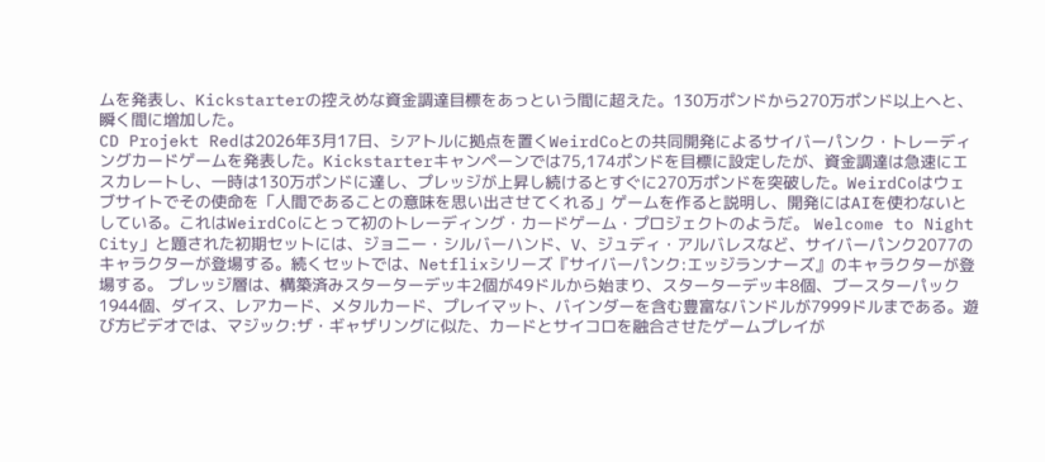ムを発表し、Kickstarterの控えめな資金調達目標をあっという間に超えた。130万ポンドから270万ポンド以上へと、瞬く間に増加した。
CD Projekt Redは2026年3月17日、シアトルに拠点を置くWeirdCoとの共同開発によるサイバーパンク・トレーディングカードゲームを発表した。Kickstarterキャンペーンでは75,174ポンドを目標に設定したが、資金調達は急速にエスカレートし、一時は130万ポンドに達し、プレッジが上昇し続けるとすぐに270万ポンドを突破した。WeirdCoはウェブサイトでその使命を「人間であることの意味を思い出させてくれる」ゲームを作ると説明し、開発にはAIを使わないとしている。これはWeirdCoにとって初のトレーディング・カードゲーム・プロジェクトのようだ。 Welcome to Night City」と題された初期セットには、ジョニー・シルバーハンド、V、ジュディ・アルバレスなど、サイバーパンク2077のキャラクターが登場する。続くセットでは、Netflixシリーズ『サイバーパンク:エッジランナーズ』のキャラクターが登場する。 プレッジ層は、構築済みスターターデッキ2個が49ドルから始まり、スターターデッキ8個、ブースターパック1944個、ダイス、レアカード、メタルカード、プレイマット、バインダーを含む豊富なバンドルが7999ドルまである。遊び方ビデオでは、マジック:ザ・ギャザリングに似た、カードとサイコロを融合させたゲームプレイが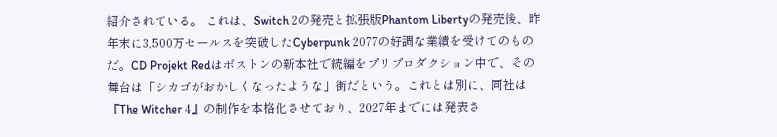紹介されている。 これは、Switch 2の発売と拡張版Phantom Libertyの発売後、昨年末に3,500万セールスを突破したCyberpunk 2077の好調な業績を受けてのものだ。CD Projekt Redはボストンの新本社で続編をプリプロダクション中で、その舞台は「シカゴがおかしくなったような」街だという。これとは別に、同社は『The Witcher 4』の制作を本格化させており、2027年までには発表さ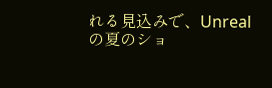れる見込みで、Unrealの夏のショ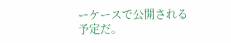ーケースで公開される予定だ。